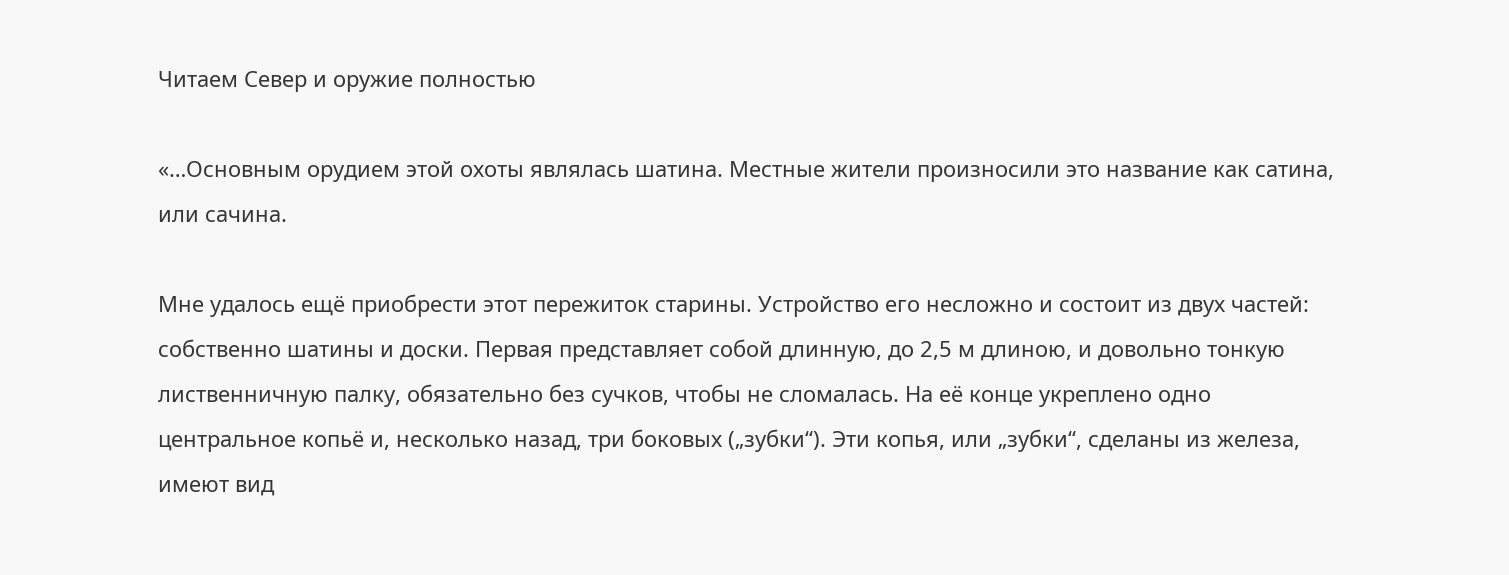Читаем Север и оружие полностью

«…Основным орудием этой охоты являлась шатина. Местные жители произносили это название как сатина, или сачина.

Мне удалось ещё приобрести этот пережиток старины. Устройство его несложно и состоит из двух частей: собственно шатины и доски. Первая представляет собой длинную, до 2,5 м длиною, и довольно тонкую лиственничную палку, обязательно без сучков, чтобы не сломалась. На её конце укреплено одно центральное копьё и, несколько назад, три боковых („зубки“). Эти копья, или „зубки“, сделаны из железа, имеют вид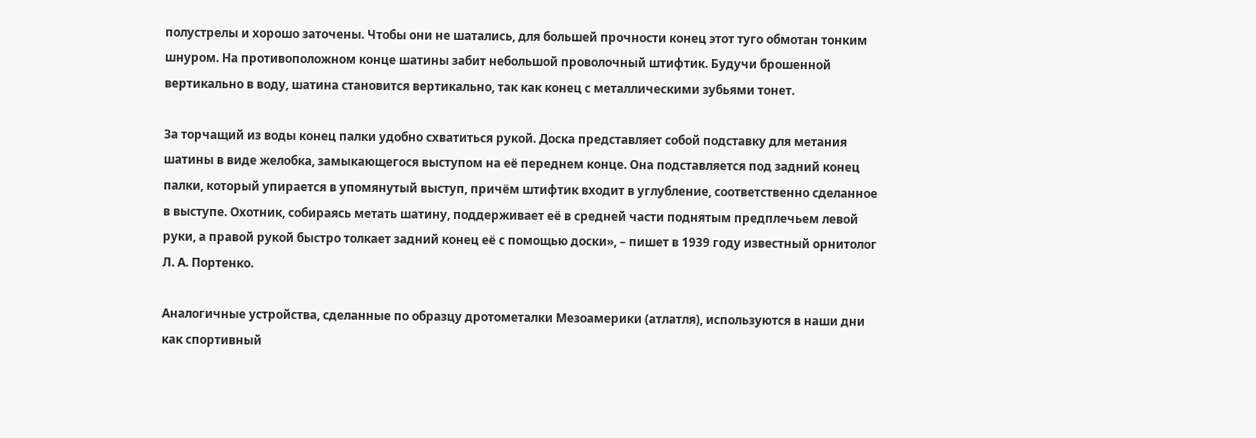полустрелы и хорошо заточены. Чтобы они не шатались, для большей прочности конец этот туго обмотан тонким шнуром. На противоположном конце шатины забит небольшой проволочный штифтик. Будучи брошенной вертикально в воду, шатина становится вертикально, так как конец с металлическими зубьями тонет.

За торчащий из воды конец палки удобно схватиться рукой. Доска представляет собой подставку для метания шатины в виде желобка, замыкающегося выступом на её переднем конце. Она подставляется под задний конец палки, который упирается в упомянутый выступ, причём штифтик входит в углубление, соответственно сделанное в выступе. Охотник, собираясь метать шатину, поддерживает её в средней части поднятым предплечьем левой руки, а правой рукой быстро толкает задний конец её с помощью доски», – пишет в 1939 году известный орнитолог Л. А. Портенко.

Аналогичные устройства, сделанные по образцу дротометалки Мезоамерики (атлатля), используются в наши дни как спортивный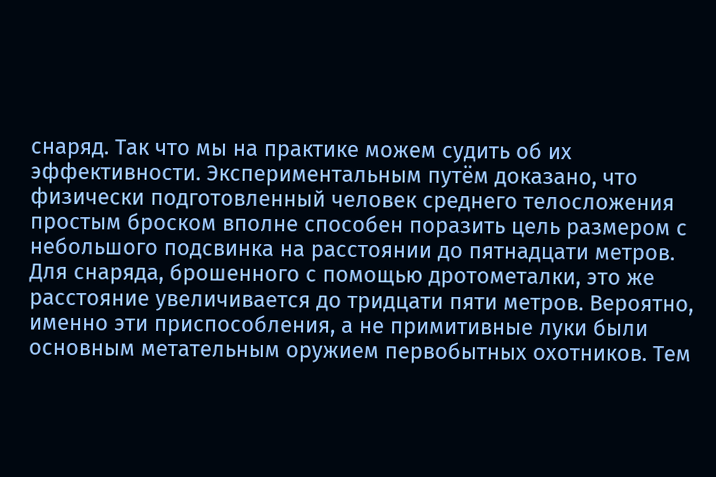снаряд. Так что мы на практике можем судить об их эффективности. Экспериментальным путём доказано, что физически подготовленный человек среднего телосложения простым броском вполне способен поразить цель размером с небольшого подсвинка на расстоянии до пятнадцати метров. Для снаряда, брошенного с помощью дротометалки, это же расстояние увеличивается до тридцати пяти метров. Вероятно, именно эти приспособления, а не примитивные луки были основным метательным оружием первобытных охотников. Тем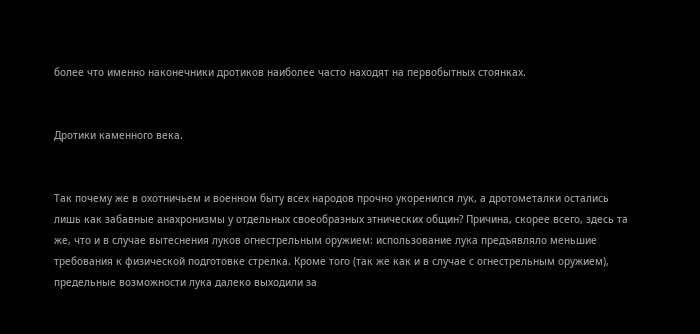более что именно наконечники дротиков наиболее часто находят на первобытных стоянках.


Дротики каменного века.


Так почему же в охотничьем и военном быту всех народов прочно укоренился лук, а дротометалки остались лишь как забавные анахронизмы у отдельных своеобразных этнических общин? Причина, скорее всего, здесь та же, что и в случае вытеснения луков огнестрельным оружием: использование лука предъявляло меньшие требования к физической подготовке стрелка. Кроме того (так же как и в случае с огнестрельным оружием), предельные возможности лука далеко выходили за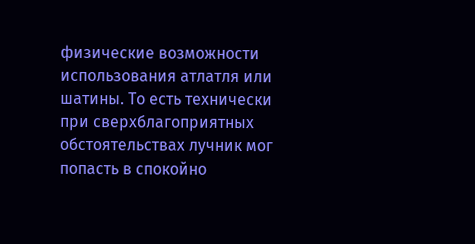физические возможности использования атлатля или шатины. То есть технически при сверхблагоприятных обстоятельствах лучник мог попасть в спокойно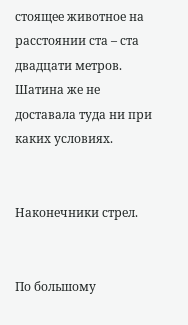стоящее животное на расстоянии ста – ста двадцати метров. Шатина же не доставала туда ни при каких условиях.


Наконечники стрел.


По большому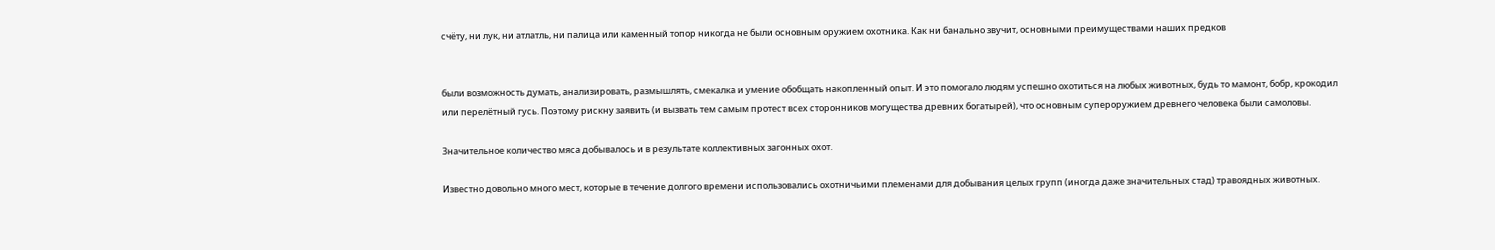счёту, ни лук, ни атлатль, ни палица или каменный топор никогда не были основным оружием охотника. Как ни банально звучит, основными преимуществами наших предков


были возможность думать, анализировать, размышлять, смекалка и умение обобщать накопленный опыт. И это помогало людям успешно охотиться на любых животных, будь то мамонт, бобр, крокодил или перелётный гусь. Поэтому рискну заявить (и вызвать тем самым протест всех сторонников могущества древних богатырей), что основным супероружием древнего человека были самоловы.

Значительное количество мяса добывалось и в результате коллективных загонных охот.

Известно довольно много мест, которые в течение долгого времени использовались охотничьими племенами для добывания целых групп (иногда даже значительных стад) травоядных животных.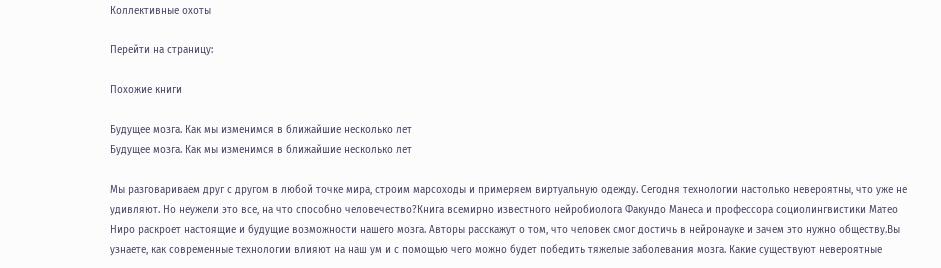Коллективные охоты

Перейти на страницу:

Похожие книги

Будущее мозга. Как мы изменимся в ближайшие несколько лет
Будущее мозга. Как мы изменимся в ближайшие несколько лет

Мы разговариваем друг с другом в любой точке мира, строим марсоходы и примеряем виртуальную одежду. Сегодня технологии настолько невероятны, что уже не удивляют. Но неужели это все, на что способно человечество?Книга всемирно известного нейробиолога Факундо Манеса и профессора социолингвистики Матео Ниро раскроет настоящие и будущие возможности нашего мозга. Авторы расскажут о том, что человек смог достичь в нейронауке и зачем это нужно обществу.Вы узнаете, как современные технологии влияют на наш ум и с помощью чего можно будет победить тяжелые заболевания мозга. Какие существуют невероятные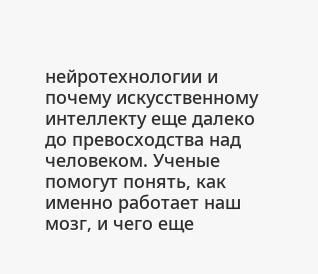нейротехнологии и почему искусственному интеллекту еще далеко до превосходства над человеком. Ученые помогут понять, как именно работает наш мозг, и чего еще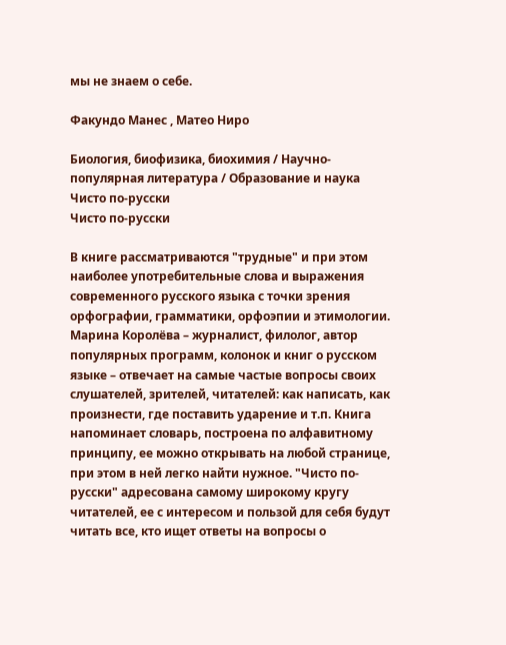мы не знаем о себе.

Факундо Манес , Матео Ниро

Биология, биофизика, биохимия / Научно-популярная литература / Образование и наука
Чисто по-русски
Чисто по-русски

В книге рассматриваются "трудные" и при этом наиболее употребительные слова и выражения современного русского языка с точки зрения орфографии, грамматики, орфоэпии и этимологии. Марина Королёва – журналист, филолог, автор популярных программ, колонок и книг о русском языке – отвечает на самые частые вопросы своих слушателей, зрителей, читателей: как написать, как произнести, где поставить ударение и т.п. Книга напоминает словарь, построена по алфавитному принципу, ее можно открывать на любой странице, при этом в ней легко найти нужное. "Чисто по-русски" адресована самому широкому кругу читателей, ее с интересом и пользой для себя будут читать все, кто ищет ответы на вопросы о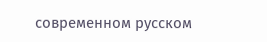современном русском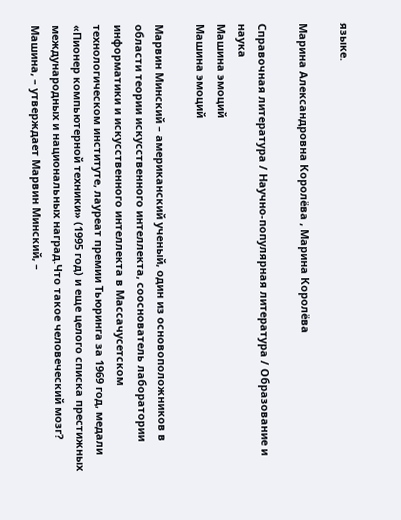языке.

Марина Александровна Королёва , Марина Королёва

Справочная литература / Научно-популярная литература / Образование и наука
Машина эмоций
Машина эмоций

Марвин Минский – американский ученый, один из основоположников в области теории искусственного интеллекта, сооснователь лаборатории информатики и искусственного интеллекта в Массачусетском технологическом институте, лауреат премии Тьюринга за 1969 год, медали «Пионер компьютерной техники» (1995 год) и еще целого списка престижных международных и национальных наград.Что такое человеческий мозг? Машина, – утверждает Марвин Минский, –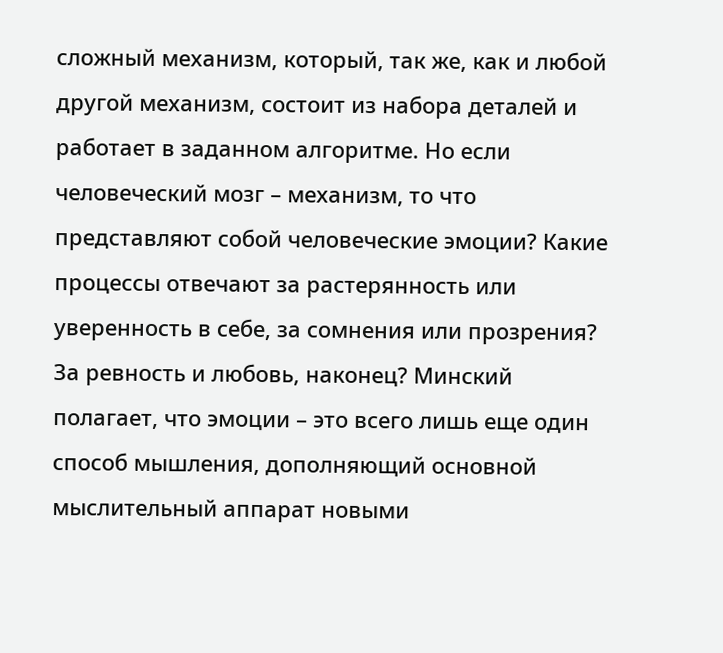сложный механизм, который, так же, как и любой другой механизм, состоит из набора деталей и работает в заданном алгоритме. Но если человеческий мозг – механизм, то что представляют собой человеческие эмоции? Какие процессы отвечают за растерянность или уверенность в себе, за сомнения или прозрения? За ревность и любовь, наконец? Минский полагает, что эмоции – это всего лишь еще один способ мышления, дополняющий основной мыслительный аппарат новыми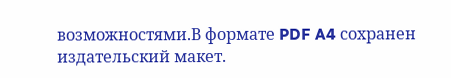возможностями.В формате PDF A4 сохранен издательский макет.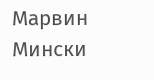Марвин Мински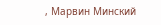, Марвин Минский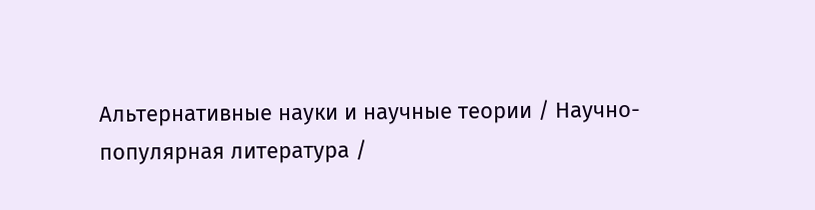Альтернативные науки и научные теории / Научно-популярная литература /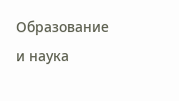Образование и наука